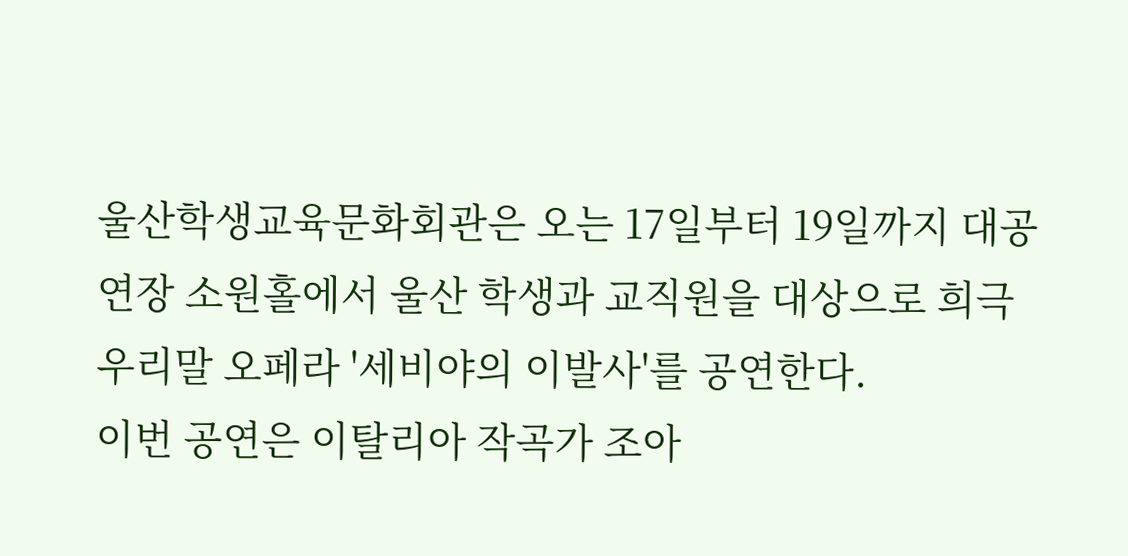울산학생교육문화회관은 오는 17일부터 19일까지 대공연장 소원홀에서 울산 학생과 교직원을 대상으로 희극우리말 오페라 '세비야의 이발사'를 공연한다.
이번 공연은 이탈리아 작곡가 조아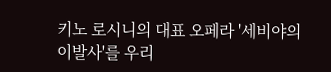키노 로시니의 대표 오페라 '세비야의 이발사'를 우리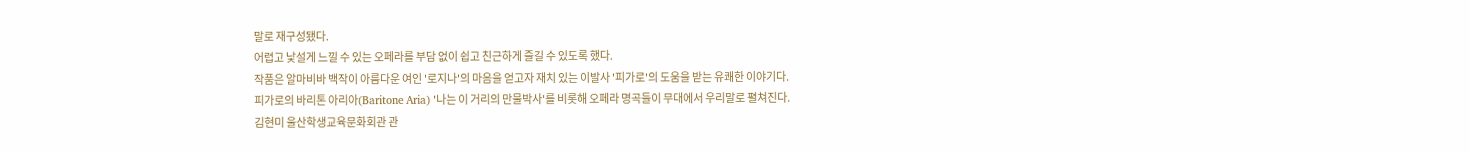말로 재구성됐다.
어렵고 낯설게 느낄 수 있는 오페라를 부담 없이 쉽고 친근하게 즐길 수 있도록 했다.
작품은 알마비바 백작이 아름다운 여인 '로지나'의 마음을 얻고자 재치 있는 이발사 '피가로'의 도움을 받는 유쾌한 이야기다.
피가로의 바리톤 아리아(Baritone Aria) '나는 이 거리의 만물박사'를 비롯해 오페라 명곡들이 무대에서 우리말로 펼쳐진다.
김현미 울산학생교육문화회관 관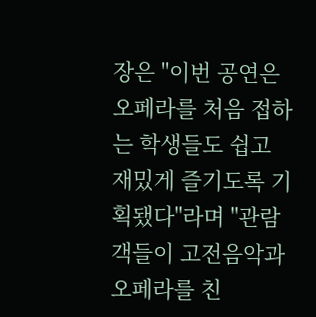장은 "이번 공연은 오페라를 처음 접하는 학생들도 쉽고 재밌게 즐기도록 기획됐다"라며 "관람객들이 고전음악과 오페라를 친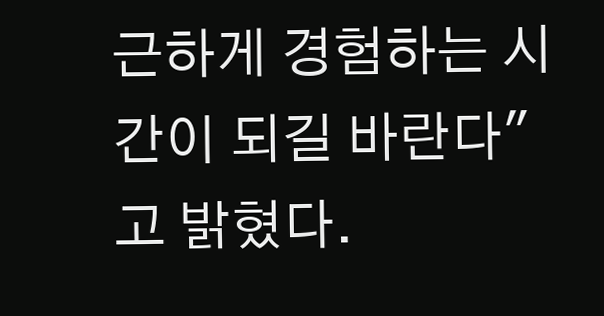근하게 경험하는 시간이 되길 바란다"고 밝혔다.